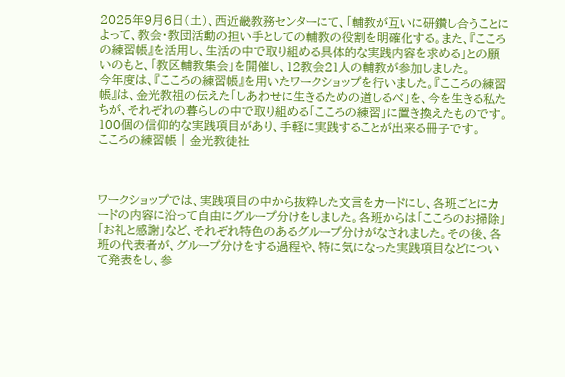2025年9月6日(土)、西近畿教務センターにて、「輔教が互いに研鑽し合うことによって、教会・教団活動の担い手としての輔教の役割を明確化する。また、『こころの練習帳』を活用し、生活の中で取り組める具体的な実践内容を求める」との願いのもと、「教区輔教集会」を開催し、12教会21人の輔教が参加しました。
今年度は、『こころの練習帳』を用いたワークショップを行いました。『こころの練習帳』は、金光教祖の伝えた「しあわせに生きるための道しるべ」を、今を生きる私たちが、それぞれの暮らしの中で取り組める「こころの練習」に置き換えたものです。100個の信仰的な実践項目があり、手軽に実践することが出来る冊子です。
こころの練習帳 | 金光教徒社



ワークショップでは、実践項目の中から抜粋した文言をカードにし、各班ごとにカードの内容に沿って自由にグループ分けをしました。各班からは「こころのお掃除」「お礼と感謝」など、それぞれ特色のあるグループ分けがなされました。その後、各班の代表者が、グループ分けをする過程や、特に気になった実践項目などについて発表をし、参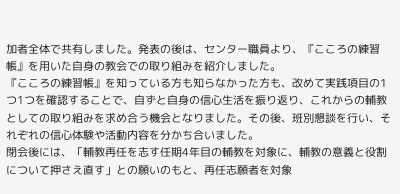加者全体で共有しました。発表の後は、センター職員より、『こころの練習帳』を用いた自身の教会での取り組みを紹介しました。
『こころの練習帳』を知っている方も知らなかった方も、改めて実践項目の1つ1つを確認することで、自ずと自身の信心生活を振り返り、これからの輔教としての取り組みを求め合う機会となりました。その後、班別懇談を行い、それぞれの信心体験や活動内容を分かち合いました。
閉会後には、「輔教再任を志す任期4年目の輔教を対象に、輔教の意義と役割について押さえ直す」との願いのもと、再任志願者を対象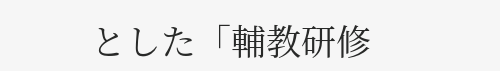とした「輔教研修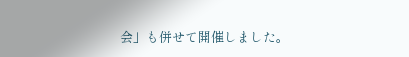会」も併せて開催しました。